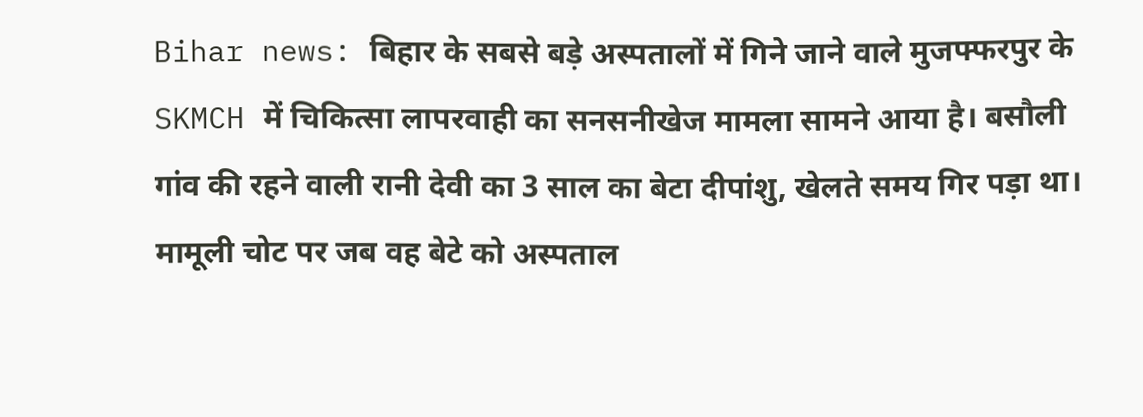Bihar news: बिहार के सबसे बड़े अस्पतालों में गिने जाने वाले मुजफ्फरपुर के SKMCH में चिकित्सा लापरवाही का सनसनीखेज मामला सामने आया है। बसौली गांव की रहने वाली रानी देवी का 3 साल का बेटा दीपांशु, खेलते समय गिर पड़ा था। मामूली चोट पर जब वह बेटे को अस्पताल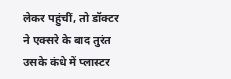लेकर पहुंचीं, तो डॉक्टर ने एक्सरे के बाद तुरंत उसके कंधे में प्लास्टर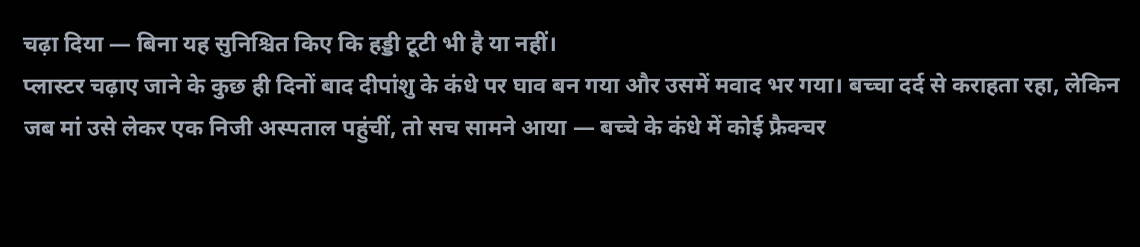चढ़ा दिया — बिना यह सुनिश्चित किए कि हड्डी टूटी भी है या नहीं।
प्लास्टर चढ़ाए जाने के कुछ ही दिनों बाद दीपांशु के कंधे पर घाव बन गया और उसमें मवाद भर गया। बच्चा दर्द से कराहता रहा, लेकिन जब मां उसे लेकर एक निजी अस्पताल पहुंचीं, तो सच सामने आया — बच्चे के कंधे में कोई फ्रैक्चर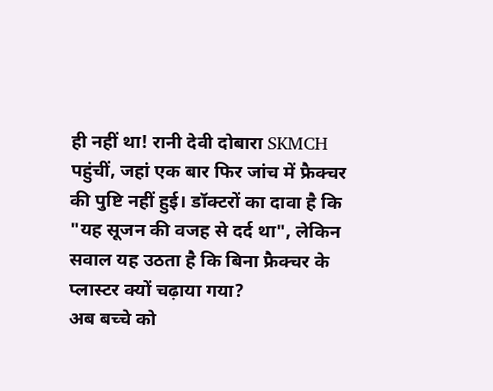ही नहीं था! रानी देवी दोबारा SKMCH पहुंचीं, जहां एक बार फिर जांच में फ्रैक्चर की पुष्टि नहीं हुई। डॉक्टरों का दावा है कि "यह सूजन की वजह से दर्द था", लेकिन सवाल यह उठता है कि बिना फ्रैक्चर के प्लास्टर क्यों चढ़ाया गया?
अब बच्चे को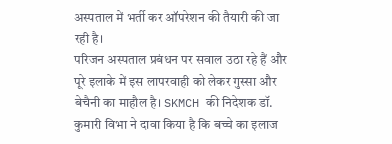अस्पताल में भर्ती कर ऑपरेशन की तैयारी की जा रही है।
परिजन अस्पताल प्रबंधन पर सवाल उठा रहे हैं और पूरे इलाके में इस लापरवाही को लेकर गुस्सा और बेचैनी का माहौल है। SKMCH की निदेशक डॉ. कुमारी विभा ने दावा किया है कि बच्चे का इलाज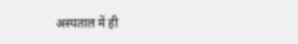अस्पताल में ही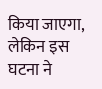किया जाएगा, लेकिन इस घटना ने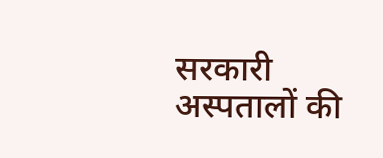सरकारी अस्पतालों की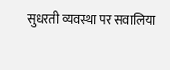सुधरती व्यवस्था पर सवालिया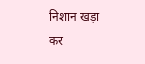निशान खड़ा कर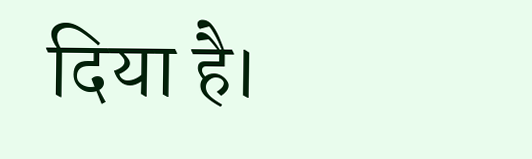दिया है।